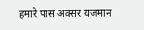हमारे पास अक्सर यजमान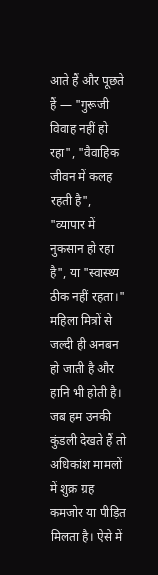आते हैं और पूछते हैं — "गुरूजी विवाह नहीं हो रहा", "वैवाहिक जीवन में कलह रहती है", "व्यापार में नुकसान हो रहा है", या "स्वास्थ्य ठीक नहीं रहता।" महिला मित्रों से जल्दी ही अनबन हो जाती है और हानि भी होती है। जब हम उनकी कुंडली देखते हैं तो अधिकांश मामलों में शुक्र ग्रह कमजोर या पीड़ित मिलता है। ऐसे में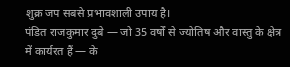शुक्र जप सबसे प्रभावशाली उपाय है।
पंडित राजकुमार दुबे — जो 35 वर्षों से ज्योतिष और वास्तु के क्षेत्र में कार्यरत हैं — के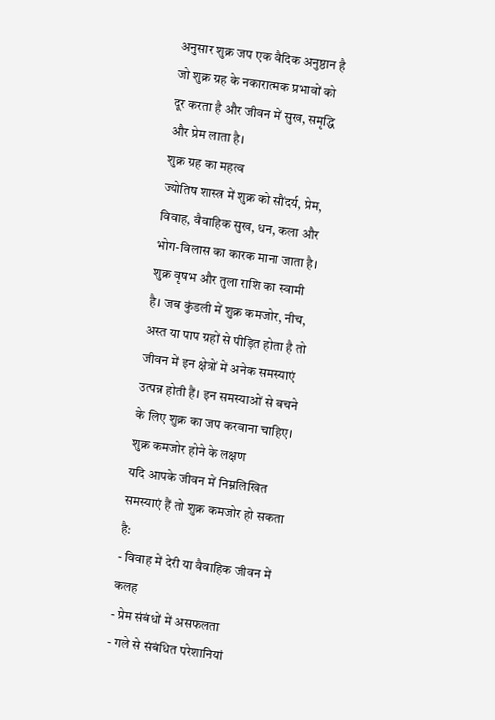अनुसार शुक्र जप एक वैदिक अनुष्ठान है जो शुक्र ग्रह के नकारात्मक प्रभावों को दूर करता है और जीवन में सुख, समृद्धि और प्रेम लाता है।
शुक्र ग्रह का महत्व
ज्योतिष शास्त्र में शुक्र को सौंदर्य, प्रेम, विवाह, वैवाहिक सुख, धन, कला और भोग-विलास का कारक माना जाता है। शुक्र वृषभ और तुला राशि का स्वामी है। जब कुंडली में शुक्र कमजोर, नीच, अस्त या पाप ग्रहों से पीड़ित होता है तो जीवन में इन क्षेत्रों में अनेक समस्याएं उत्पन्न होती हैं। इन समस्याओं से बचने के लिए शुक्र का जप करवाना चाहिए।
शुक्र कमजोर होने के लक्षण
यदि आपके जीवन में निम्नलिखित समस्याएं हैं तो शुक्र कमजोर हो सकता है:
- विवाह में देरी या वैवाहिक जीवन में कलह
- प्रेम संबंधों में असफलता
- गले से संबंधित परेशानियां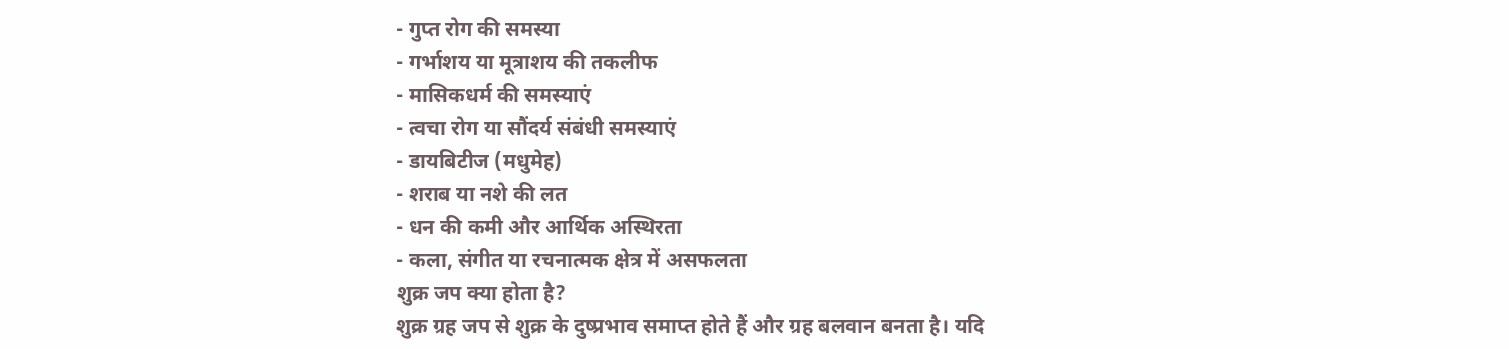- गुप्त रोग की समस्या
- गर्भाशय या मूत्राशय की तकलीफ
- मासिकधर्म की समस्याएं
- त्वचा रोग या सौंदर्य संबंधी समस्याएं
- डायबिटीज (मधुमेह)
- शराब या नशे की लत
- धन की कमी और आर्थिक अस्थिरता
- कला, संगीत या रचनात्मक क्षेत्र में असफलता
शुक्र जप क्या होता है?
शुक्र ग्रह जप से शुक्र के दुष्प्रभाव समाप्त होते हैं और ग्रह बलवान बनता है। यदि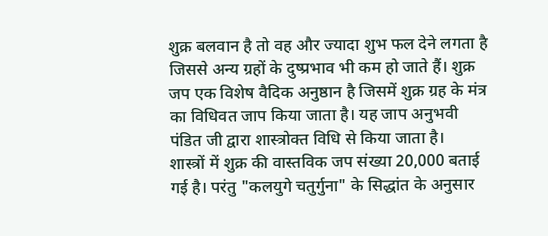शुक्र बलवान है तो वह और ज्यादा शुभ फल देने लगता है जिससे अन्य ग्रहों के दुष्प्रभाव भी कम हो जाते हैं। शुक्र जप एक विशेष वैदिक अनुष्ठान है जिसमें शुक्र ग्रह के मंत्र का विधिवत जाप किया जाता है। यह जाप अनुभवी पंडित जी द्वारा शास्त्रोक्त विधि से किया जाता है।
शास्त्रों में शुक्र की वास्तविक जप संख्या 20,000 बताई गई है। परंतु "कलयुगे चतुर्गुना" के सिद्धांत के अनुसार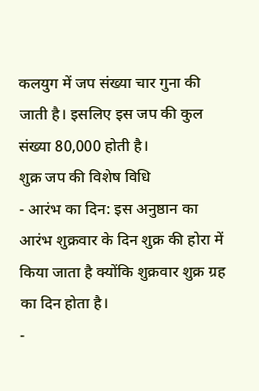कलयुग में जप संख्या चार गुना की जाती है। इसलिए इस जप की कुल संख्या 80,000 होती है।
शुक्र जप की विशेष विधि
- आरंभ का दिन: इस अनुष्ठान का आरंभ शुक्रवार के दिन शुक्र की होरा में किया जाता है क्योंकि शुक्रवार शुक्र ग्रह का दिन होता है।
-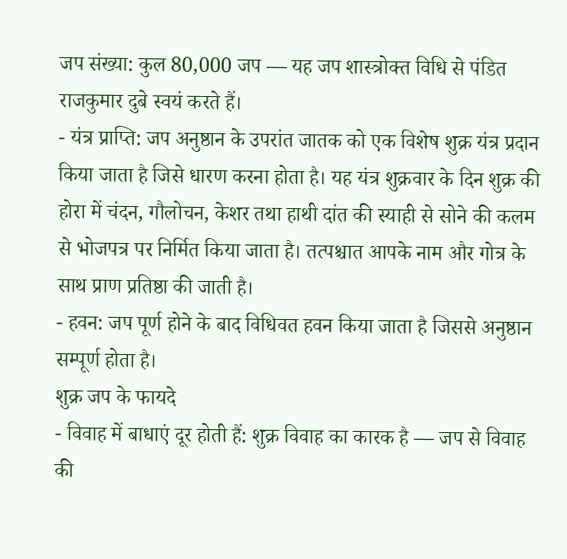जप संख्या: कुल 80,000 जप — यह जप शास्त्रोक्त विधि से पंडित राजकुमार दुबे स्वयं करते हैं।
- यंत्र प्राप्ति: जप अनुष्ठान के उपरांत जातक को एक विशेष शुक्र यंत्र प्रदान किया जाता है जिसे धारण करना होता है। यह यंत्र शुक्रवार के दिन शुक्र की होरा में चंदन, गौलोचन, केशर तथा हाथी दांत की स्याही से सोने की कलम से भोजपत्र पर निर्मित किया जाता है। तत्पश्चात आपके नाम और गोत्र के साथ प्राण प्रतिष्ठा की जाती है।
- हवन: जप पूर्ण होने के बाद विधिवत हवन किया जाता है जिससे अनुष्ठान सम्पूर्ण होता है।
शुक्र जप के फायदे
- विवाह में बाधाएं दूर होती हैं: शुक्र विवाह का कारक है — जप से विवाह की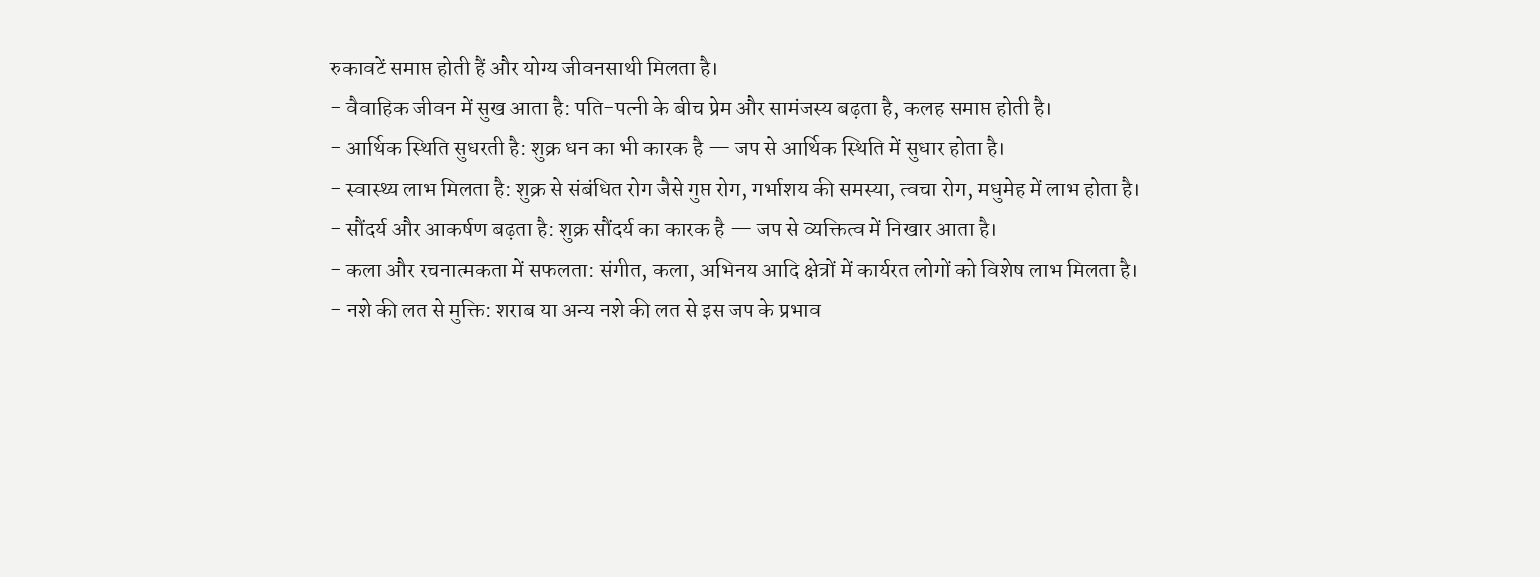रुकावटें समाप्त होती हैं और योग्य जीवनसाथी मिलता है।
- वैवाहिक जीवन में सुख आता है: पति-पत्नी के बीच प्रेम और सामंजस्य बढ़ता है, कलह समाप्त होती है।
- आर्थिक स्थिति सुधरती है: शुक्र धन का भी कारक है — जप से आर्थिक स्थिति में सुधार होता है।
- स्वास्थ्य लाभ मिलता है: शुक्र से संबंधित रोग जैसे गुप्त रोग, गर्भाशय की समस्या, त्वचा रोग, मधुमेह में लाभ होता है।
- सौंदर्य और आकर्षण बढ़ता है: शुक्र सौंदर्य का कारक है — जप से व्यक्तित्व में निखार आता है।
- कला और रचनात्मकता में सफलता: संगीत, कला, अभिनय आदि क्षेत्रों में कार्यरत लोगों को विशेष लाभ मिलता है।
- नशे की लत से मुक्ति: शराब या अन्य नशे की लत से इस जप के प्रभाव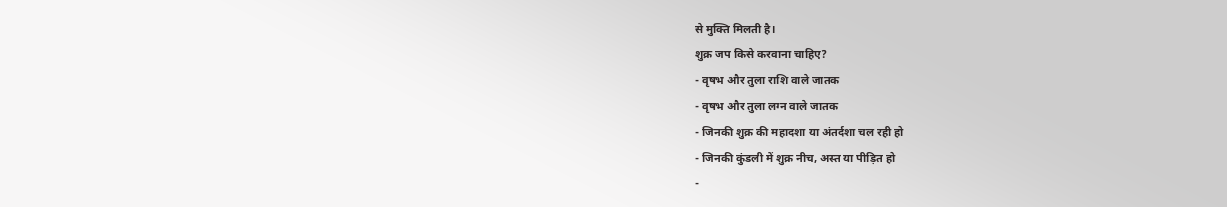से मुक्ति मिलती है।
शुक्र जप किसे करवाना चाहिए?
- वृषभ और तुला राशि वाले जातक
- वृषभ और तुला लग्न वाले जातक
- जिनकी शुक्र की महादशा या अंतर्दशा चल रही हो
- जिनकी कुंडली में शुक्र नीच, अस्त या पीड़ित हो
-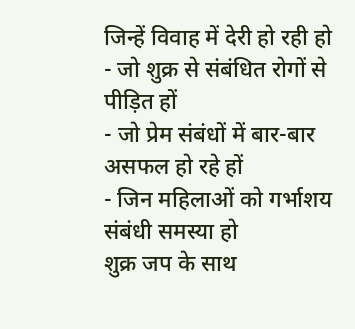जिन्हें विवाह में देरी हो रही हो
- जो शुक्र से संबंधित रोगों से पीड़ित हों
- जो प्रेम संबंधों में बार-बार असफल हो रहे हों
- जिन महिलाओं को गर्भाशय संबंधी समस्या हो
शुक्र जप के साथ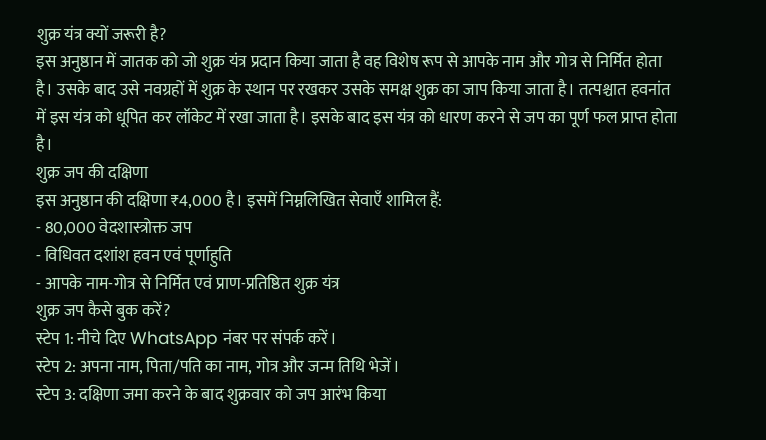शुक्र यंत्र क्यों जरूरी है?
इस अनुष्ठान में जातक को जो शुक्र यंत्र प्रदान किया जाता है वह विशेष रूप से आपके नाम और गोत्र से निर्मित होता है। उसके बाद उसे नवग्रहों में शुक्र के स्थान पर रखकर उसके समक्ष शुक्र का जाप किया जाता है। तत्पश्चात हवनांत में इस यंत्र को धूपित कर लॉकेट में रखा जाता है। इसके बाद इस यंत्र को धारण करने से जप का पूर्ण फल प्राप्त होता है।
शुक्र जप की दक्षिणा
इस अनुष्ठान की दक्षिणा ₹4,000 है। इसमें निम्नलिखित सेवाएँ शामिल हैं:
- 80,000 वेदशास्त्रोक्त जप
- विधिवत दशांश हवन एवं पूर्णाहुति
- आपके नाम-गोत्र से निर्मित एवं प्राण-प्रतिष्ठित शुक्र यंत्र
शुक्र जप कैसे बुक करें?
स्टेप 1: नीचे दिए WhatsApp नंबर पर संपर्क करें।
स्टेप 2: अपना नाम, पिता/पति का नाम, गोत्र और जन्म तिथि भेजें।
स्टेप 3: दक्षिणा जमा करने के बाद शुक्रवार को जप आरंभ किया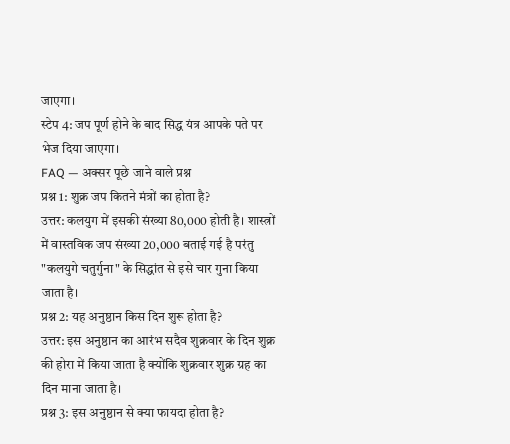जाएगा।
स्टेप 4: जप पूर्ण होने के बाद सिद्ध यंत्र आपके पते पर भेज दिया जाएगा।
FAQ — अक्सर पूछे जाने वाले प्रश्न
प्रश्न 1: शुक्र जप कितने मंत्रों का होता है?
उत्तर: कलयुग में इसकी संख्या 80,000 होती है। शास्त्रों में वास्तविक जप संख्या 20,000 बताई गई है परंतु "कलयुगे चतुर्गुना" के सिद्धांत से इसे चार गुना किया जाता है।
प्रश्न 2: यह अनुष्ठान किस दिन शुरू होता है?
उत्तर: इस अनुष्ठान का आरंभ सदैव शुक्रवार के दिन शुक्र की होरा में किया जाता है क्योंकि शुक्रवार शुक्र ग्रह का दिन माना जाता है।
प्रश्न 3: इस अनुष्ठान से क्या फायदा होता है?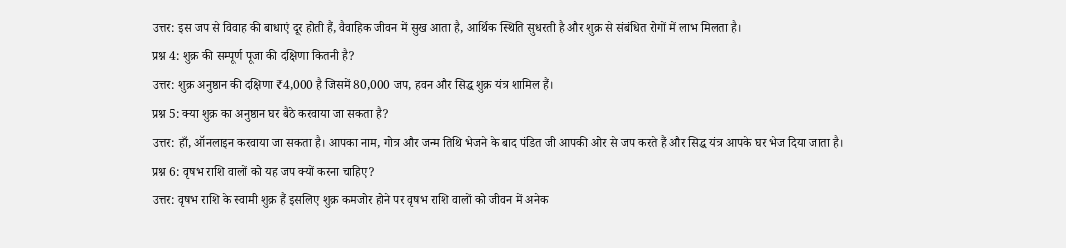उत्तर: इस जप से विवाह की बाधाएं दूर होती हैं, वैवाहिक जीवन में सुख आता है, आर्थिक स्थिति सुधरती है और शुक्र से संबंधित रोगों में लाभ मिलता है।
प्रश्न 4: शुक्र की सम्पूर्ण पूजा की दक्षिणा कितनी है?
उत्तर: शुक्र अनुष्ठान की दक्षिणा ₹4,000 है जिसमें 80,000 जप, हवन और सिद्ध शुक्र यंत्र शामिल हैं।
प्रश्न 5: क्या शुक्र का अनुष्ठान घर बैठे करवाया जा सकता है?
उत्तर: हाँ, ऑनलाइन करवाया जा सकता है। आपका नाम, गोत्र और जन्म तिथि भेजने के बाद पंडित जी आपकी ओर से जप करते हैं और सिद्ध यंत्र आपके घर भेज दिया जाता है।
प्रश्न 6: वृषभ राशि वालों को यह जप क्यों करना चाहिए?
उत्तर: वृषभ राशि के स्वामी शुक्र हैं इसलिए शुक्र कमजोर होने पर वृषभ राशि वालों को जीवन में अनेक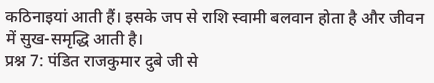कठिनाइयां आती हैं। इसके जप से राशि स्वामी बलवान होता है और जीवन में सुख-समृद्धि आती है।
प्रश्न 7: पंडित राजकुमार दुबे जी से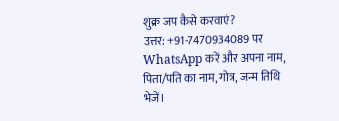शुक्र जप कैसे करवाएं?
उत्तर: +91-7470934089 पर WhatsApp करें और अपना नाम, पिता/पति का नाम, गोत्र, जन्म तिथि भेजें।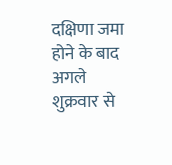दक्षिणा जमा होने के बाद अगले शुक्रवार से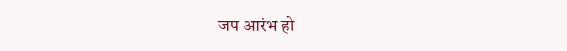जप आरंभ हो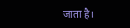जाता है।